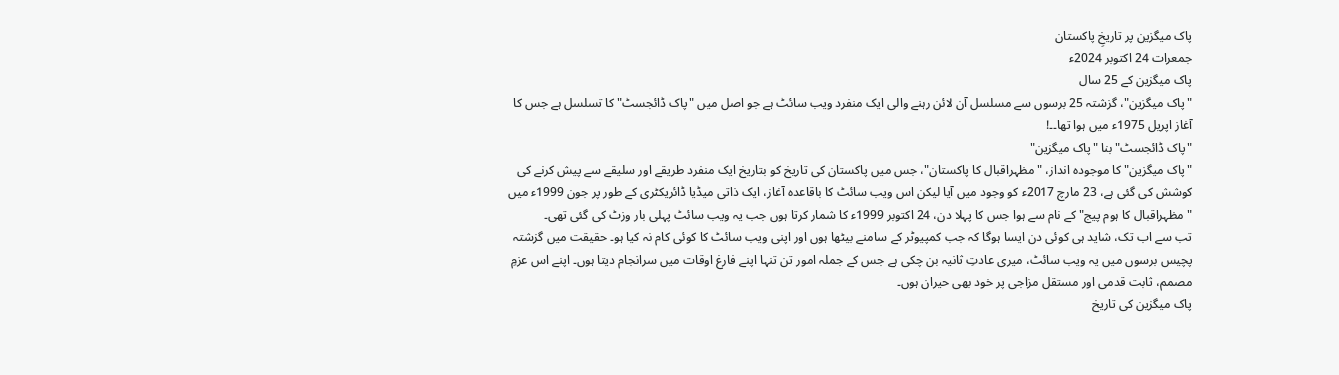پاک میگزین پر تاریخِ پاکستان
جمعرات 24 اکتوبر 2024ء
پاک میگزین کے 25 سال
"پاک میگزین"، گزشتہ 25 برسوں سے مسلسل آن لائن رہنے والی ایک منفرد ویب سائٹ ہے جو اصل میں "پاک ڈائجسٹ" کا تسلسل ہے جس کا آغاز اپریل 1975ء میں ہوا تھا۔۔!
"پاک ڈائجسٹ" بنا "پاک میگزین"
"پاک میگزین" کا موجودہ انداز، "مظہراقبال کا پاکستان"، جس میں پاکستان کی تاریخ کو بتاریخ ایک منفرد طریقے اور سلیقے سے پیش کرنے کی کوشش کی گئی ہے، 23 مارچ 2017ء کو وجود میں آیا لیکن اس ویب سائٹ کا باقاعدہ آغاز، ایک ذاتی میڈیا ڈائریکٹری کے طور پر جون 1999ء میں "مظہراقبال کا ہوم پیج" کے نام سے ہوا جس کا پہلا دن، 24 اکتوبر 1999ء کا شمار کرتا ہوں جب یہ ویب سائٹ پہلی بار وزٹ کی گئی تھی۔
تب سے اب تک، شاید ہی کوئی دن ایسا ہوگا کہ جب کمپیوٹر کے سامنے بیٹھا ہوں اور اپنی ویب سائٹ کا کوئی کام نہ کیا ہو۔ حقیقت میں گزشتہ پچیس برسوں میں یہ ویب سائٹ، میری عادتِ ثانیہ بن چکی ہے جس کے جملہ امور تن تنہا اپنے فارغ اوقات میں سرانجام دیتا ہوں۔ اپنے اس عزمِ مصمم، ثابت قدمی اور مستقل مزاجی پر خود بھی حیران ہوں۔
پاک میگزین کی تاریخ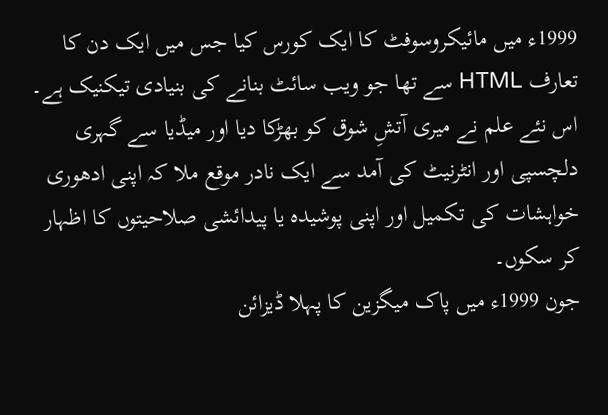1999ء میں مائیکروسوفٹ کا ایک کورس کیا جس میں ایک دن کا تعارف HTML سے تھا جو ویب سائٹ بنانے کی بنیادی تیکنیک ہے۔ اس نئے علم نے میری آتشِ شوق کو بھڑکا دیا اور میڈیا سے گہری دلچسپی اور انٹرنیٹ کی آمد سے ایک نادر موقع ملا کہ اپنی ادھوری خواہشات کی تکمیل اور اپنی پوشیدہ یا پیدائشی صلاحیتوں کا اظہار کر سکوں۔
جون 1999ء میں پاک میگزین کا پہلا ڈیزائن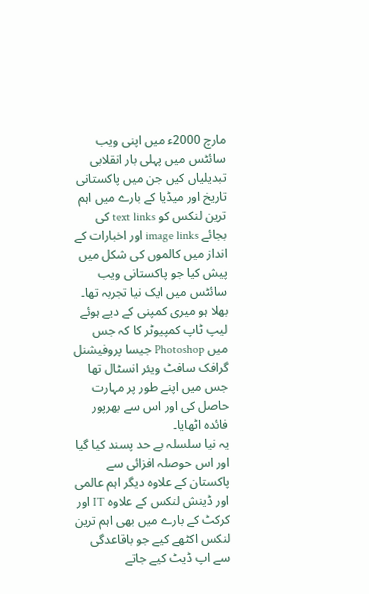مارچ 2000ء میں اپنی ویب سائٹس میں پہلی بار انقلابی تبدیلیاں کیں جن میں پاکستانی تاریخ اور میڈیا کے بارے میں اہم ترین لنکس کو text links کی بجائے image links اور اخبارات کے انداز میں کالموں کی شکل میں پیش کیا جو پاکستانی ویب سائٹس میں ایک نیا تجربہ تھا۔ بھلا ہو میری کمپنی کے دیے ہوئے لیپ ٹاپ کمپیوٹر کا کہ جس میں Photoshop جیسا پروفیشنل گرافک سافٹ ویئر انسٹال تھا جس میں اپنے طور پر مہارت حاصل کی اور اس سے بھرپور فائدہ اٹھایا۔
یہ نیا سلسلہ بے حد پسند کیا گیا اور اس حوصلہ افزائی سے پاکستان کے علاوہ دیگر اہم عالمی اور ڈینش لنکس کے علاوہ IT اور کرکٹ کے بارے میں بھی اہم ترین لنکس اکٹھے کیے جو باقاعدگی سے اپ ڈیٹ کیے جاتے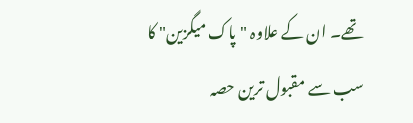تھے۔ ان کے علاوہ "پاک میگزین" کا سب سے مقبول ترین حصہ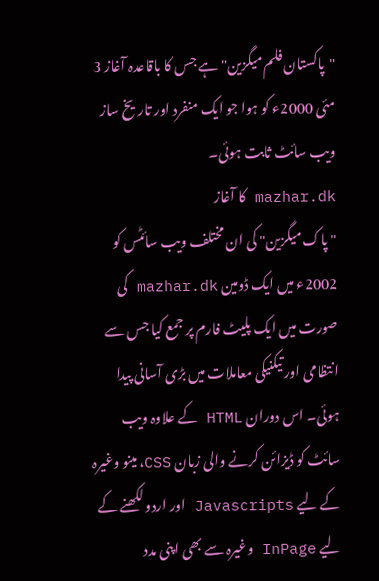"پاکستان فلم میگزین" ہے جس کا باقاعدہ آغاز 3 مئی 2000ء کو ہوا جو ایک منفرد اور تاریخ ساز ویب سائٹ ثابت ہوئی۔
mazhar.dk کا آغاز
"پاک میگزین" کی ان مختلف ویب سائٹس کو 2002ء میں ایک ڈومین mazhar.dk کی صورت میں ایک پلیٹ فارم پر جمع کیا جس سے انتظامی اور تیکنیکی معاملات میں بڑی آسانی پیدا ہوئی۔ اس دوران HTML کے علاوہ ویب سائٹ کو ڈیزائن کرنے والی زبان CSS، مینو وغیرہ کے لیے Javascripts اور اردو لکھنے کے لیے InPage وغیرہ سے بھی اپنی مدد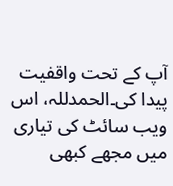آپ کے تحت واقفیت پیدا کی۔الحمدللہ، اس ویب سائٹ کی تیاری میں مجھے کبھی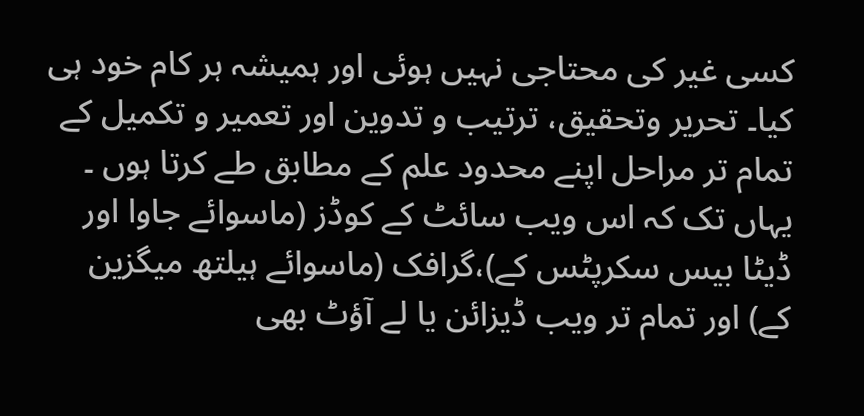کسی غیر کی محتاجی نہیں ہوئی اور ہمیشہ ہر کام خود ہی کیا۔ تحریر وتحقیق، ترتیب و تدوین اور تعمیر و تکمیل کے تمام تر مراحل اپنے محدود علم کے مطابق طے کرتا ہوں ۔ یہاں تک کہ اس ویب سائٹ کے کوڈز (ماسوائے جاوا اور ڈیٹا بیس سکرپٹس کے)،گرافک (ماسوائے ہیلتھ میگزین کے) اور تمام تر ویب ڈیزائن یا لے آؤٹ بھی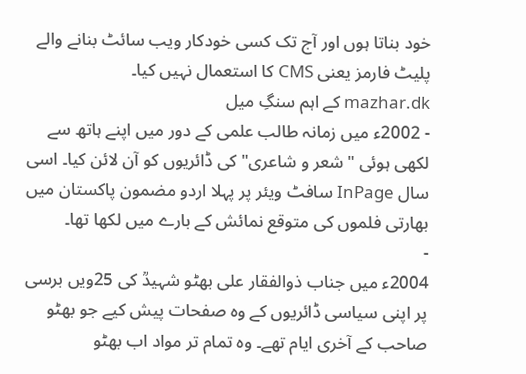خود بناتا ہوں اور آج تک کسی خودکار ویب سائٹ بنانے والے پلیٹ فارمز یعنی CMS کا استعمال نہیں کیا۔
mazhar.dk کے اہم سنگِ میل
- 2002ء میں زمانہ طالب علمی کے دور میں اپنے ہاتھ سے لکھی ہوئی "شعر و شاعری" کی ڈائریوں کو آن لائن کیا۔ اسی سال InPage سافٹ ویئر پر پہلا اردو مضمون پاکستان میں بھارتی فلموں کی متوقع نمائش کے بارے میں لکھا تھا۔
-
2004ء میں جناب ذوالفقار علی بھٹو شہیدؒ کی 25ویں برسی پر اپنی سیاسی ڈائریوں کے وہ صفحات پیش کیے جو بھٹو صاحب کے آخری ایام تھے۔ وہ تمام تر مواد اب بھٹو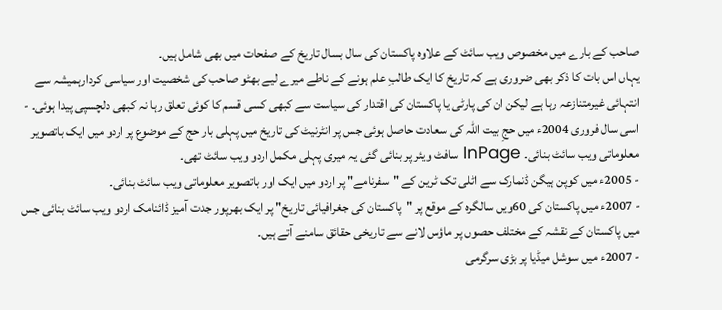صاحب کے بارے میں مخصوص ویب سائٹ کے علاوہ پاکستان کی سال بسال تاریخ کے صفحات میں بھی شامل ہیں۔
یہاں اس بات کا ذکر بھی ضروری ہے کہ تاریخ کا ایک طالبِ علم ہونے کے ناطے میرے لیے بھٹو صاحب کی شخصیت اور سیاسی کردارہمیشہ سے انتہائی غیرمتنازعہ رہا ہے لیکن ان کی پارٹی یا پاکستان کی اقتدار کی سیاست سے کبھی کسی قسم کا کوئی تعلق رہا نہ کبھی دلچسپی پیدا ہوئی۔ - اسی سال فروری 2004ء میں حجِ بیت اللہ کی سعادت حاصل ہوئی جس پر انٹرنیٹ کی تاریخ میں پہلی بار حج کے موضوع پر اردو میں ایک باتصویر معلوماتی ویب سائٹ بنائی۔ InPage سافٹ ویئر پر بنائی گئی یہ میری پہلی مکمل اردو ویب سائٹ تھی۔
- 2005ء میں کوپن ہیگن ڈنمارک سے اٹلی تک ٹرین کے "سفرنامے" پر اردو میں ایک اور باتصویر معلوماتی ویب سائٹ بنائی۔
- 2007ء میں پاکستان کی 60ویں سالگرہ کے موقع پر "پاکستان کی جغرافیائی تاریخ" پر ایک بھرپور جدت آمیز ڈائنامک اردو ویب سائٹ بنائی جس میں پاکستان کے نقشہ کے مختلف حصوں پر ماؤس لانے سے تاریخی حقائق سامنے آتے ہیں۔
- 2007ء میں سوشل میڈیا پر بڑی سرگرمی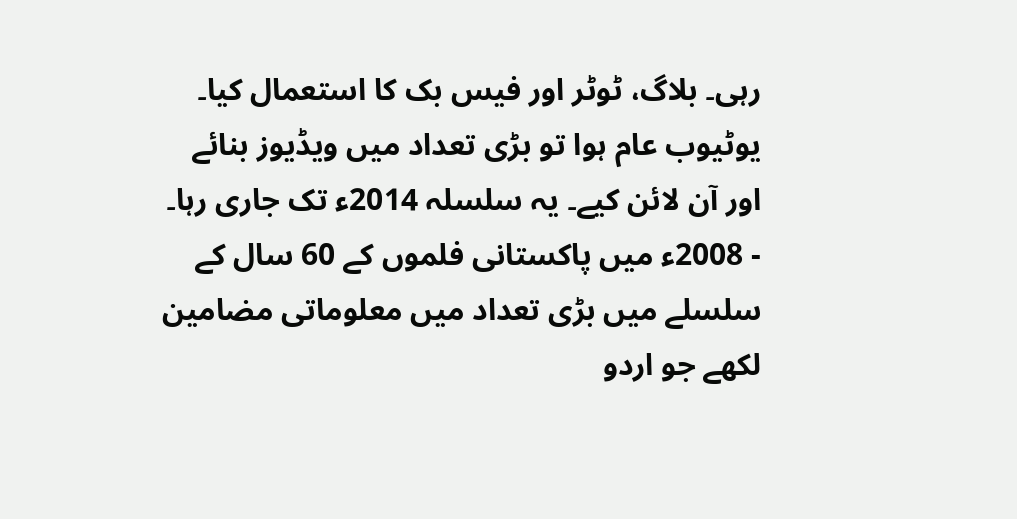رہی۔ بلاگ، ٹوٹر اور فیس بک کا استعمال کیا۔ یوٹیوب عام ہوا تو بڑی تعداد میں ویڈیوز بنائے اور آن لائن کیے۔ یہ سلسلہ 2014ء تک جاری رہا۔
- 2008ء میں پاکستانی فلموں کے 60 سال کے سلسلے میں بڑی تعداد میں معلوماتی مضامین لکھے جو اردو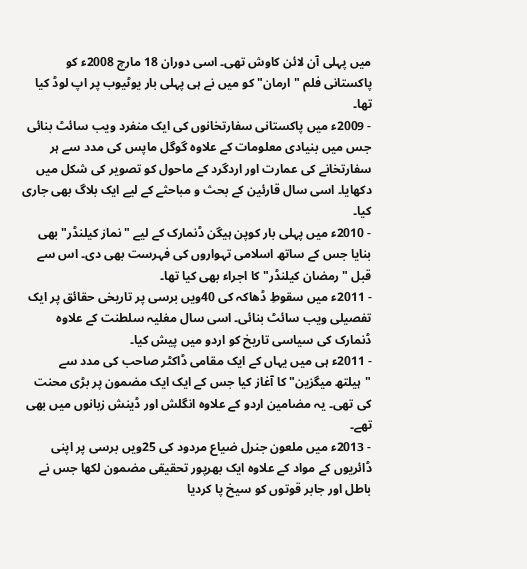میں پہلی آن لائن کاوش تھی۔ اسی دوران 18 مارچ 2008ء کو پاکستانی فلم "ارمان" کو میں نے ہی پہلی بار یوٹیوب پر اپ لوڈ کیا تھا۔
- 2009ء میں پاکستانی سفارتخانوں کی ایک منفرد ویب سائٹ بنائی جس میں بنیادی معلومات کے علاوہ گوگل ماپس کی مدد سے ہر سفارتخانے کی عمارت اور اردگرد کے ماحول کو تصویر کی شکل میں دکھایا۔ اسی سال قارئین کے بحث و مباحثے کے لیے ایک بلاگ بھی جاری کیا۔
- 2010ء میں پہلی بار کوپن ہیگن ڈنمارک کے لیے "نماز کیلنڈر" بھی بنایا جس کے ساتھ اسلامی تہواروں کی فہرست بھی دی۔ اس سے قبل "رمضان کیلنڈر" کا اجراء بھی کیا تھا۔
- 2011ء میں سقوطِ ڈھاکہ کی 40ویں برسی پر تاریخی حقائق پر ایک تفصیلی ویب سائٹ بنائی۔ اسی سال مغلیہ سلطنت کے علاوہ ڈنمارک کی سیاسی تاریخ کو اردو میں پیش کیا۔
- 2011ء ہی میں یہاں کے ایک مقامی ڈاکٹر صاحب کی مدد سے "ہیلتھ میگزین" کا آغاز کیا جس کے ایک ایک مضمون پر بڑی محنت کی تھی۔ یہ مضامین اردو کے علاوہ انگلش اور ڈینش زبانوں میں بھی تھے۔
- 2013ء میں ملعون جنرل ضیاع مردود کی 25ویں برسی پر اپنی ڈائریوں کے مواد کے علاوہ ایک بھرپور تحقیقی مضمون لکھا جس نے باطل اور جابر قوتوں کو سیخ پا کردیا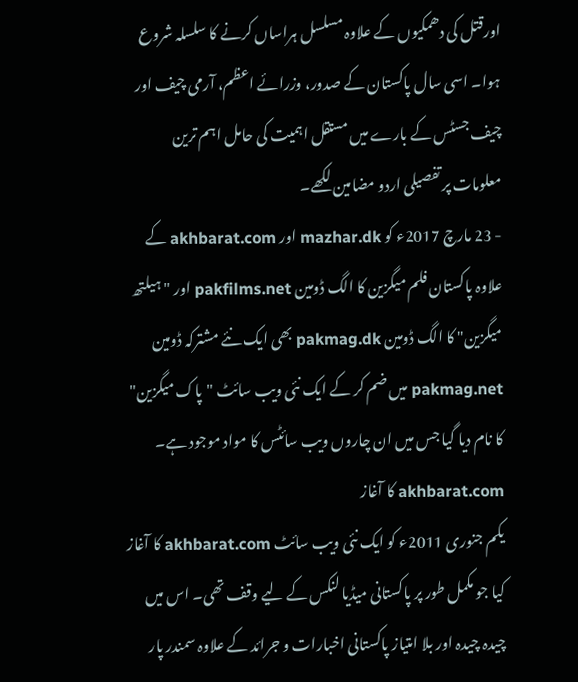اورقتل کی دھمکیوں کے علاوہ مسلسل ہراساں کرنے کا سلسلہ شروع ہوا۔ اسی سال پاکستان کے صدور، وزرائے اعظم، آرمی چیف اور چیف جسٹس کے بارے میں مستقل اہمیت کی حامل اہم ترین معلومات پر تفصیلی اردو مضامین لکھے۔
- 23 مارچ 2017ء کو mazhar.dk اور akhbarat.com کے علاوہ پاکستان فلم میگزین کا الگ ڈومین pakfilms.net اور "ہیلتھ میگزین" کا الگ ڈومین pakmag.dk بھی ایک نئے مشترکہ ڈومین pakmag.net میں ضم کر کے ایک نئی ویب سائٹ "پاک میگزین" کا نام دیا گیا جس میں ان چاروں ویب سائٹس کا مواد موجود ہے۔
akhbarat.com کا آغاز
یکم جنوری 2011ء کو ایک نئی ویب سائٹ akhbarat.com کا آغاز کیا جو مکمل طور پر پاکستانی میڈیا لنکس کے لیے وقف تھی۔ اس میں چیدہ چیدہ اور بلا امتیاز پاکستانی اخبارات و جرائد کے علاوہ سمندر پار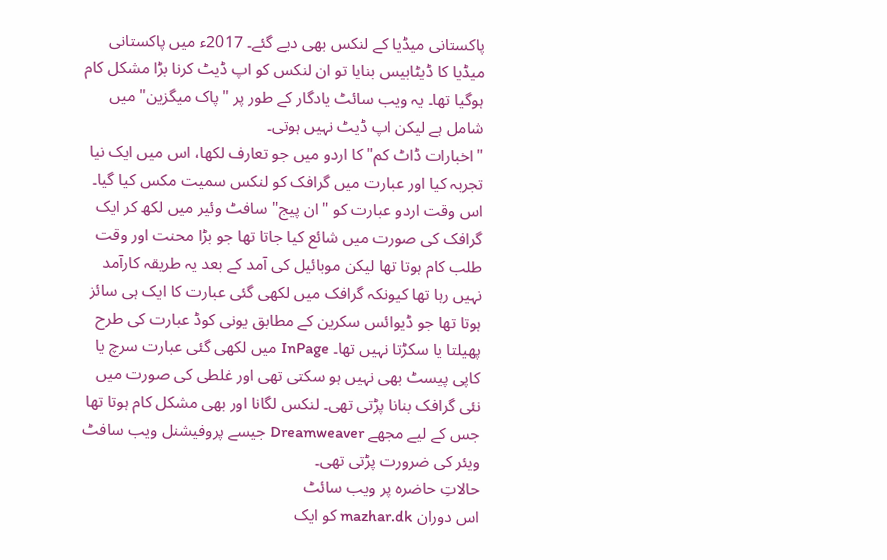پاکستانی میڈیا کے لنکس بھی دیے گئے۔ 2017ء میں پاکستانی میڈیا کا ڈیٹابیس بنایا تو ان لنکس کو اپ ڈیٹ کرنا بڑا مشکل کام ہوگیا تھا۔ یہ ویب سائٹ یادگار کے طور پر "پاک میگزین" میں شامل ہے لیکن اپ ڈیٹ نہیں ہوتی۔
"اخبارات ڈاٹ کم" کا اردو میں جو تعارف لکھا، اس میں ایک نیا تجربہ کیا اور عبارت میں گرافک کو لنکس سمیت مکس کیا گیا۔
اس وقت اردو عبارت کو "ان پیج" سافٹ وئیر میں لکھ کر ایک گرافک کی صورت میں شائع کیا جاتا تھا جو بڑا محنت اور وقت طلب کام ہوتا تھا لیکن موبائیل کی آمد کے بعد یہ طریقہ کارآمد نہیں رہا تھا کیونکہ گرافک میں لکھی گئی عبارت کا ایک ہی سائز ہوتا تھا جو ڈیوائس سکرین کے مطابق یونی کوڈ عبارت کی طرح پھیلتا یا سکڑتا نہیں تھا۔ InPage میں لکھی گئی عبارت سرچ یا کاپی پیسٹ بھی نہیں ہو سکتی تھی اور غلطی کی صورت میں نئی گرافک بنانا پڑتی تھی۔ لنکس لگانا اور بھی مشکل کام ہوتا تھا جس کے لیے مجھے Dreamweaver جیسے پروفیشنل ویب سافٹ ویئر کی ضرورت پڑتی تھی۔
حالاتِ حاضرہ پر ویب سائٹ
اس دوران mazhar.dk کو ایک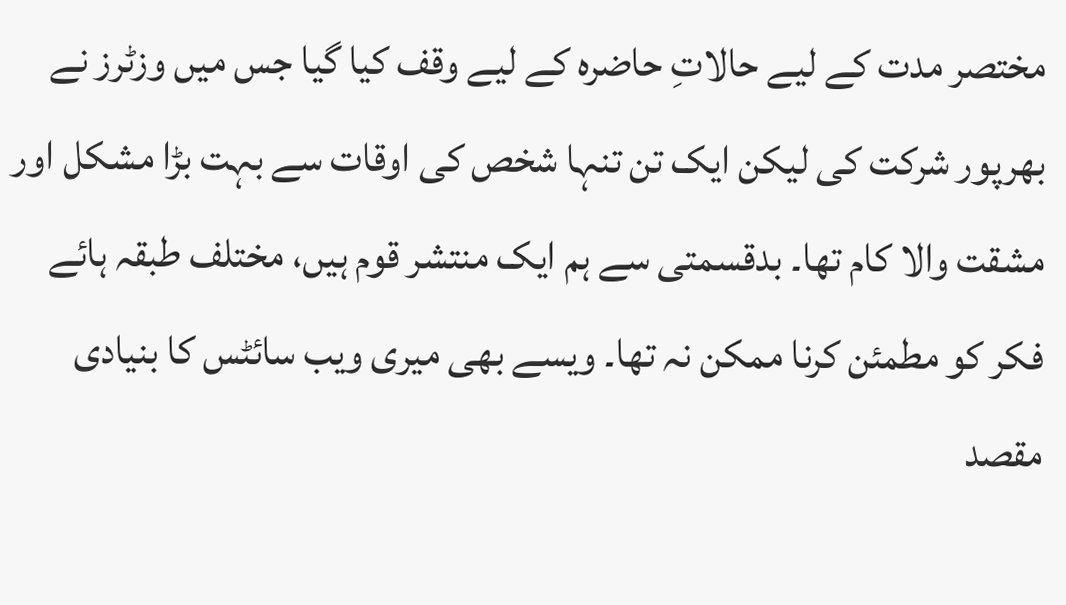مختصر مدت کے لیے حالاتِ حاضرہ کے لیے وقف کیا گیا جس میں وزٹرز نے بھرپور شرکت کی لیکن ایک تن تنہا شخص کی اوقات سے بہت بڑا مشکل اور مشقت والا کام تھا۔ بدقسمتی سے ہم ایک منتشر قوم ہیں، مختلف طبقہ ہائے فکر کو مطمئن کرنا ممکن نہ تھا۔ ویسے بھی میری ویب سائٹس کا بنیادی مقصد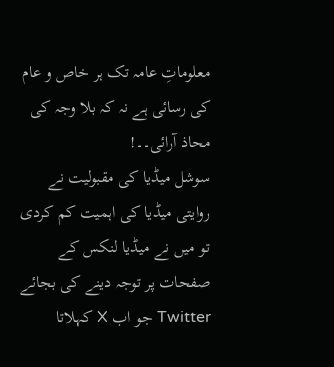معلوماتِ عامہ تک ہر خاص و عام کی رسائی ہے نہ کہ بلا وجہ کی محاذ آرائی۔۔!
سوشل میڈیا کی مقبولیت نے روایتی میڈیا کی اہمیت کم کردی تو میں نے میڈیا لنکس کے صفحات پر توجہ دینے کی بجائے Twitter جو اب X کہلاتا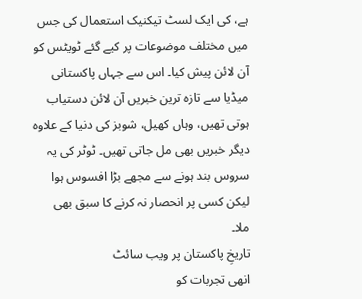ہے، کی ایک لسٹ تیکنیک استعمال کی جس میں مختلف موضوعات پر کیے گئے ٹویٹس کو آن لائن پیش کیا۔ اس سے جہاں پاکستانی میڈیا سے تازہ ترین خبریں آن لائن دستیاب ہوتی تھیں، وہاں کھیل، شوبز کی دنیا کے علاوہ دیگر خبریں بھی مل جاتی تھیں۔ ٹوٹر کی یہ سروس بند ہونے سے مجھے بڑا افسوس ہوا لیکن کسی پر انحصار نہ کرنے کا سبق بھی ملا۔
تاریخِ پاکستان پر ویب سائٹ
انھی تجربات کو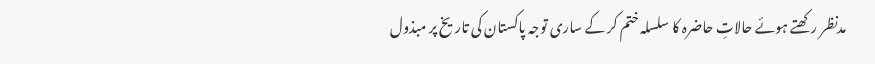مدنظر رکھتے ہوئے حالاتِ حاضرہ کا سلسلہ ختم کر کے ساری توجہ پاکستان کی تاریخ پر مبذول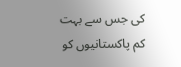کی جس سے بہت کم پاکستانیوں کو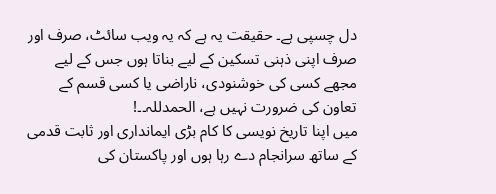دل چسپی ہے۔ حقیقت یہ ہے کہ یہ ویب سائٹ، صرف اور صرف اپنی ذہنی تسکین کے لیے بناتا ہوں جس کے لیے مجھے کسی کی خوشنودی، ناراضی یا کسی قسم کے تعاون کی ضرورت نہیں ہے، الحمدللہ۔۔!
میں اپنا تاریخ نویسی کا کام بڑی ایمانداری اور ثابت قدمی کے ساتھ سرانجام دے رہا ہوں اور پاکستان کی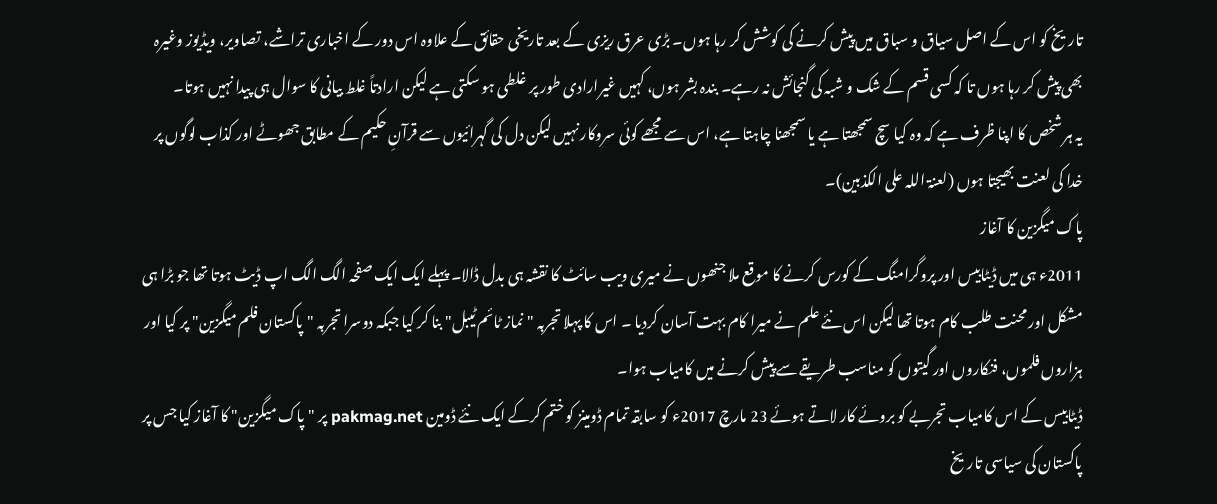تاریخ کو اس کے اصل سیاق و سباق میں پیش کرنے کی کوشش کر رہا ہوں۔ بڑی عرق ریزی کے بعد تاریخی حقائق کے علاوہ اس دور کے اخباری تراشے، تصاویر، ویڈیوز وغیرہ بھی پیش کر رہا ہوں تا کہ کسی قسم کے شک و شبہ کی گنجائش نہ رہے۔ بندہ بشر ہوں، کہیں غیرارادی طور پر غلطی ہو سکتی ہے لیکن ارادتاً غلط بیانی کا سوال ہی پیدا نہیں ہوتا۔
یہ ہر شخص کا اپنا ظرف ہے کہ وہ کیا سچ سمجھتا ہے یا سمجھنا چاہتا ہے، اس سے مجھے کوئی سروکار نہیں لیکن دل کی گہرائیوں سے قرآنِ حکیم کے مطابق جھوٹے اور کذاب لوگوں پر خدا کی لعنت بھیجتا ہوں (لعنۃ اللہ علی الکذبین)۔
پاک میگزین کا آغاز
2011ء ہی میں ڈیٹابیس اور پروگرامنگ کے کورس کرنے کا موقع ملا جنھوں نے میری ویب سائٹ کا نقشہ ہی بدل ڈالا۔ پہلے ایک ایک صفحہ الگ الگ اپ ڈیٹ ہوتا تھا جو بڑا ہی مشکل اور محنت طلب کام ہوتا تھا لیکن اس نئے علم نے میرا کام بہت آسان کردیا ۔ اس کا پہلا تجربہ "نماز ٹائم ٹیبل" بنا کر کیا جبکہ دوسرا تجربہ "پاکستان فلم میگزین" پر کیا اور ہزاروں فلموں، فنکاروں اور گیتوں کو مناسب طریقے سے پیش کرنے میں کامیاب ہوا۔
ڈیٹابیس کے اس کامیاب تجربے کو بروئے کار لاتے ہوئے 23 مارچ 2017ء کو سابقہ تمام ڈومینز کو ختم کرکے ایک نئے ڈومین pakmag.net پر "پاک میگزین" کا آغاز کیا جس پر پاکستان کی سیاسی تاریخ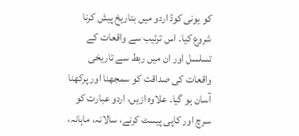کو یونی کوڈ اردو میں بتاریخ پیش کرنا شروع کیا۔ اس ترتیب سے واقعات کے تسلسل اور ان میں ربط سے تاریخی واقعات کی صداقت کو سمجھنا اور پرکھنا آسان ہو گیا۔ علاوہ ازیں، اردو عبارت کو سرچ اور کاپی پیسٹ کرنے، سالانہ، ماہانہ،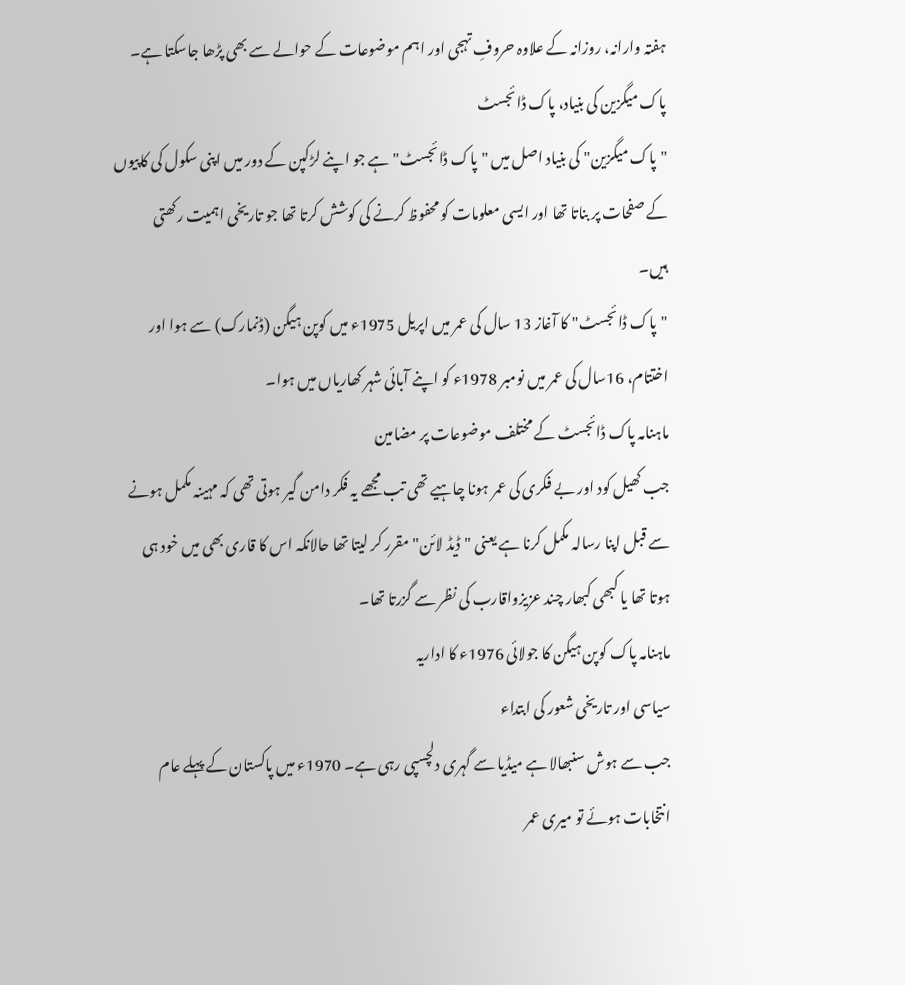ہفتہ وارانہ، روزانہ کے علاوہ حروفِ تہجی اور اہم موضوعات کے حوالے سے بھی پڑھا جاسکتا ہے۔
پاک میگزین کی بنیاد، پاک ڈائجسٹ
"پاک میگزین" کی بنیاد اصل میں "پاک ڈائجسٹ" ہے جو اپنے لڑکپن کے دور میں اپنی سکول کی کاپیوں کے صفحات پر بناتا تھا اور ایسی معلومات کو محفوظ کرنے کی کوشش کرتا تھا جو تاریخی اہمیت رکھتی ہیں۔
"پاک ڈائجسٹ" کا آغاز 13 سال کی عمر میں اپریل 1975ء میں کوپن ہیگن (ڈنمارک) سے ہوا اور اختتام، 16سال کی عمر میں نومبر 1978ء کو اپنے آبائی شہر کھاریاں میں ہوا۔
ماہنامہ پاک ڈائجسٹ کے مختلف موضوعات پر مضامین
جب کھیل کود اور بے فکری کی عمر ہونا چاہیے تھی تب مجھے یہ فکر دامن گیر ہوتی تھی کہ مہینہ مکمل ہونے سے قبل اپنا رسالہ مکمل کرنا ہے یعنی "ڈیڈ لائن" مقرر کر لیتا تھا حالانکہ اس کا قاری بھی میں خود ہی ہوتا تھا یا کبھی کبھار چند عزیزواقارب کی نظر سے گزرتا تھا۔
ماہنامہ پاک کوپن ہیگن کا جولائی 1976ء کا اداریہ
سیاسی اور تاریخی شعور کی ابتداء
جب سے ہوش سنبھالا ہے میڈیا سے گہری دلچسپی رہی ہے۔ 1970ء میں پاکستان کے پہلے عام انتخابات ہوئے تو میری عمر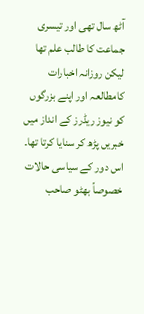آٹھ سال تھی اور تیسری جماعت کا طالب علم تھا لیکن روزانہ اخبارات کامطالعہ اور اپنے بزرگوں کو نیوز ریڈرز کے انداز میں خبریں پڑھ کر سنایا کرتا تھا۔
اس دور کے سیاسی حالات خصوصاً بھٹو صاحب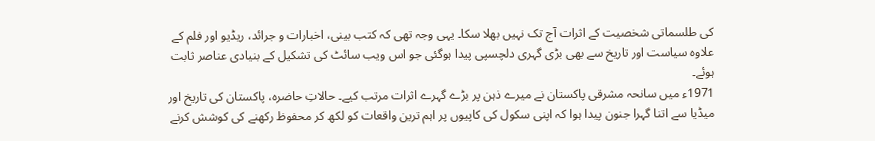کی طلسماتی شخصیت کے اثرات آج تک نہیں بھلا سکا۔ یہی وجہ تھی کہ کتب بینی، اخبارات و جرائد، ریڈیو اور فلم کے علاوہ سیاست اور تاریخ سے بھی بڑی گہری دلچسپی پیدا ہوگئی جو اس ویب سائٹ کی تشکیل کے بنیادی عناصر ثابت ہوئے۔
1971ء میں سانحہ مشرقی پاکستان نے میرے ذہن پر بڑے گہرے اثرات مرتب کیے۔ حالاتِ حاضرہ، پاکستان کی تاریخ اور میڈیا سے اتنا گہرا جنون پیدا ہوا کہ اپنی سکول کی کاپیوں پر اہم ترین واقعات کو لکھ کر محفوظ رکھنے کی کوشش کرنے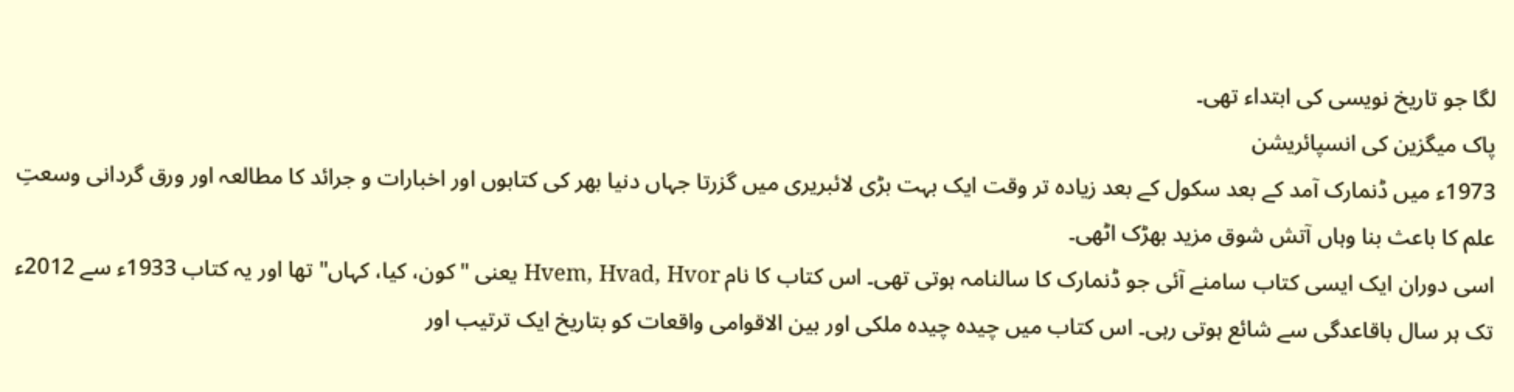لگا جو تاریخ نویسی کی ابتداء تھی۔
پاک میگزین کی انسپائریشن
1973ء میں ڈنمارک آمد کے بعد سکول کے بعد زیادہ تر وقت ایک بہت بڑی لائبریری میں گزرتا جہاں دنیا بھر کی کتابوں اور اخبارات و جرائد کا مطالعہ اور ورق گردانی وسعتِ علم کا باعث بنا وہاں آتش شوق مزید بھڑک اٹھی۔
اسی دوران ایک ایسی کتاب سامنے آئی جو ڈنمارک کا سالنامہ ہوتی تھی۔ اس کتاب کا نام Hvem, Hvad, Hvor یعنی "کون، کیا، کہاں" تھا اور یہ کتاب 1933ء سے 2012ء تک ہر سال باقاعدگی سے شائع ہوتی رہی۔ اس کتاب میں چیدہ چیدہ ملکی اور بین الاقوامی واقعات کو بتاریخ ایک ترتیب اور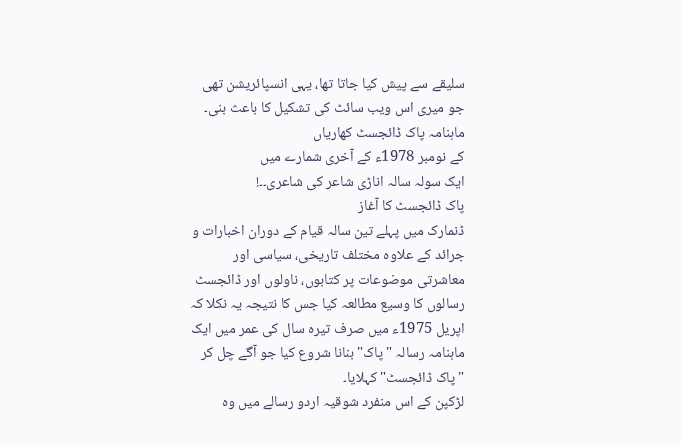سلیقے سے پیش کیا جاتا تھا، یہی انسپائریشن تھی جو میری اس ویب سائٹ کی تشکیل کا باعث بنی۔
ماہنامہ پاک ڈائجسٹ کھاریاں
کے نومبر 1978ء کے آخری شمارے میں
ایک سولہ سالہ اناڑی شاعر کی شاعری۔۔!
پاک ڈائجسٹ کا آغاز
ڈنمارک میں پہلے تین سالہ قیام کے دوران اخبارات و جرائد کے علاوہ مختلف تاریخی، سیاسی اور معاشرتی موضوعات پر کتابوں، ناولوں اور ڈائجسٹ رسالوں کا وسیع مطالعہ کیا جس کا نتیجہ یہ نکلا کہ اپریل 1975ء میں صرف تیرہ سال کی عمر میں ایک ماہنامہ رسالہ "پاک" بنانا شروع کیا جو آگے چل کر "پاک ڈائجسٹ" کہلایا۔
لڑکپن کے اس منفرد شوقیہ اردو رسالے میں وہ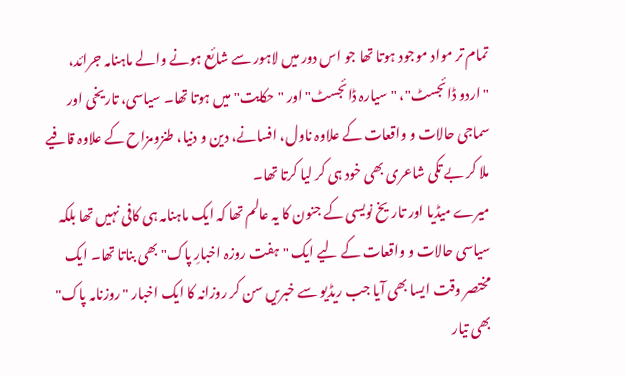تمام تر مواد موجود ہوتا تھا جو اس دور میں لاہور سے شائع ہونے والے ماہنامہ جرائد، "اردو ڈائجسٹ"، "سیارہ ڈائجسٹ" اور "حکایت" میں ہوتا تھا۔ سیاسی، تاریخی اور سماجی حالات و واقعات کے علاوہ ناول، افسانے، دین و دنیا، طنزومزاح کے علاوہ قافیے ملا کر بے تکی شاعری بھی خود ہی کر لیا کرتا تھا۔
میرے میڈیا اور تاریخ نویسی کے جنون کا یہ عالم تھا کہ ایک ماہنامہ ہی کافی نہیں تھا بلکہ سیاسی حالات و واقعات کے لیے ایک "ہفت روزہ اخبارِ پاک" بھی بناتا تھا۔ ایک مختصر وقت ایسا بھی آیا جب ریڈیو سے خبریں سن کر روزانہ کا ایک اخبار "روزنامہ پاک" بھی تیار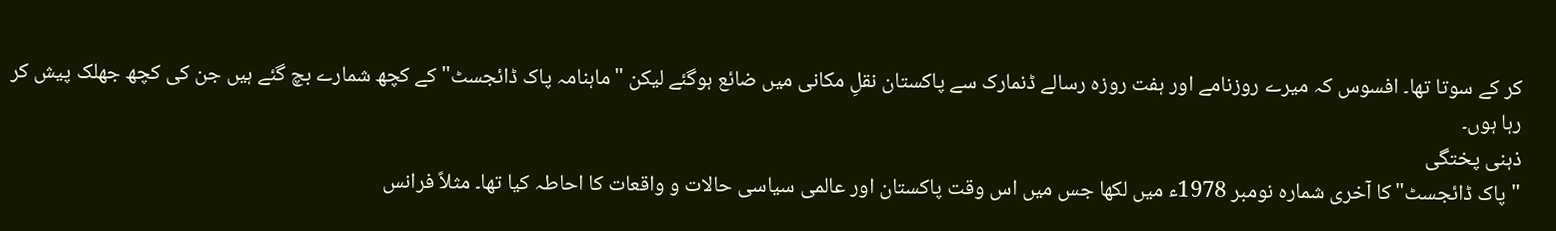کر کے سوتا تھا۔ افسوس کہ میرے روزنامے اور ہفت روزہ رسالے ڈنمارک سے پاکستان نقلِ مکانی میں ضائع ہوگئے لیکن "ماہنامہ پاک ڈائجسٹ" کے کچھ شمارے بچ گئے ہیں جن کی کچھ جھلک پیش کر رہا ہوں۔
ذہنی پختگی
"پاک ڈائجسٹ" کا آخری شمارہ نومبر 1978ء میں لکھا جس میں اس وقت پاکستان اور عالمی سیاسی حالات و واقعات کا احاطہ کیا تھا۔ مثلاً فرانس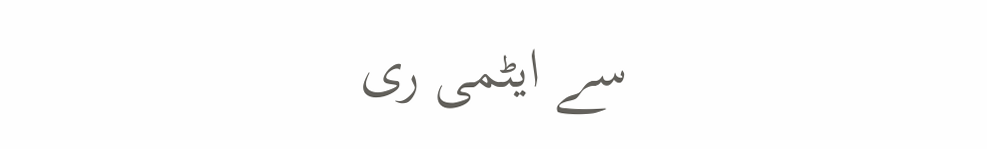سے ایٹمی ری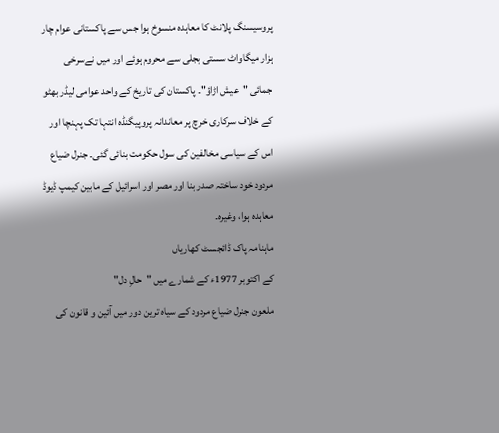پروسیسنگ پلانٹ کا معاہدہ منسوخ ہوا جس سے پاکستانی عوام چار ہزار میگاواٹ سستی بجلی سے محروم ہوئے اور میں نےسرخی جمائی "عیش اڑاؤ"۔ پاکستان کی تاریخ کے واحد عوامی لیڈر بھٹو کے خلاف سرکاری خرچ پر معاندانہ پروپیگنڈہ انتہا تک پہنچا اور اس کے سیاسی مخالفین کی سول حکومت بنائی گئی۔ جنرل ضیاع مردود خود ساختہ صدر بنا اور مصر اور اسرائیل کے مابین کیمپ ڈیوڈ معاہدہ ہوا، وغیرہ۔
ماہنامہ پاک ڈائجسٹ کھاریاں
کے اکتوبر 1977ء کے شمارے میں "حالِ دل"
ملعون جنرل ضیاع مردود کے سیاہ ترین دور میں آئین و قانون کی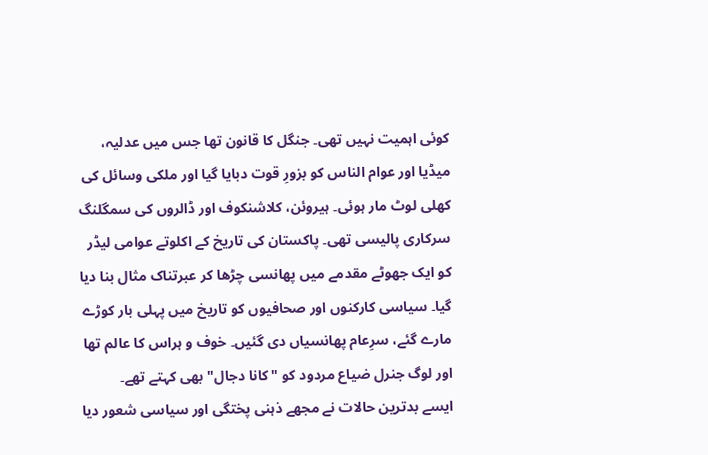کوئی اہمیت نہیں تھی۔ جنگل کا قانون تھا جس میں عدلیہ، میڈیا اور عوام الناس کو بزورِ قوت دبایا گیا اور ملکی وسائل کی کھلی لوٹ مار ہوئی۔ ہیروئن، کلاشنکوف اور ڈالروں کی سمگلنگ سرکاری پالیسی تھی۔ پاکستان کی تاریخ کے اکلوتے عوامی لیڈر کو ایک جھوٹے مقدمے میں پھانسی چڑھا کر عبرتناک مثال بنا دیا گیا۔ سیاسی کارکنوں اور صحافیوں کو تاریخ میں پہلی بار کوڑے مارے گئے، سرِعام پھانسیاں دی گئیں۔ خوف و ہراس کا عالم تھا اور لوگ جنرل ضیاع مردود کو "کانا دجال" بھی کہتے تھے۔
ایسے بدترین حالات نے مجھے ذہنی پختگی اور سیاسی شعور دیا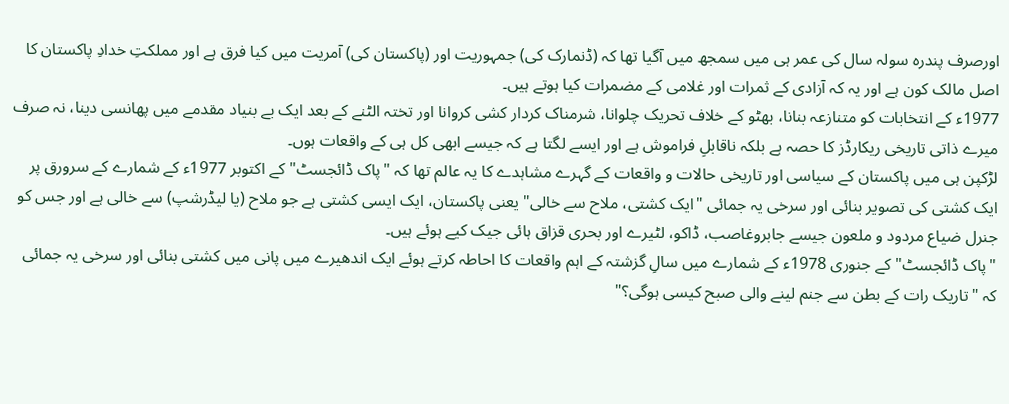اورصرف پندرہ سولہ سال کی عمر ہی میں سمجھ میں آگیا تھا کہ (ڈنمارک کی) جمہوریت اور (پاکستان کی) آمریت میں کیا فرق ہے اور مملکتِ خدادِ پاکستان کا اصل مالک کون ہے اور یہ کہ آزادی کے ثمرات اور غلامی کے مضمرات کیا ہوتے ہیں۔
1977ء کے انتخابات کو متنازعہ بنانا، بھٹو کے خلاف تحریک چلوانا، شرمناک کردار کشی کروانا اور تختہ الٹنے کے بعد ایک بے بنیاد مقدمے میں پھانسی دینا، نہ صرف میرے ذاتی تاریخی ریکارڈز کا حصہ ہے بلکہ ناقابلِ فراموش ہے اور ایسے لگتا ہے کہ جیسے ابھی کل ہی کے واقعات ہوں۔
لڑکپن ہی میں پاکستان کے سیاسی اور تاریخی حالات و واقعات کے گہرے مشاہدے کا یہ عالم تھا کہ "پاک ڈائجسٹ" کے اکتوبر 1977ء کے شمارے کے سرورق پر ایک کشتی کی تصویر بنائی اور سرخی یہ جمائی "ایک کشتی، ملاح سے خالی" یعنی پاکستان، ایک ایسی کشتی ہے جو ملاح (یا لیڈرشپ) سے خالی ہے اور جس کو جنرل ضیاع مردود و ملعون جیسے جابروغاصب، ڈاکو، لٹیرے اور بحری قزاق ہائی جیک کیے ہوئے ہیں۔
"پاک ڈائجسٹ" کے جنوری 1978ء کے شمارے میں سالِ گزشتہ کے اہم واقعات کا احاطہ کرتے ہوئے ایک اندھیرے میں پانی میں کشتی بنائی اور سرخی یہ جمائی کہ "تاریک رات کے بطن سے جنم لینے والی صبح کیسی ہوگی؟"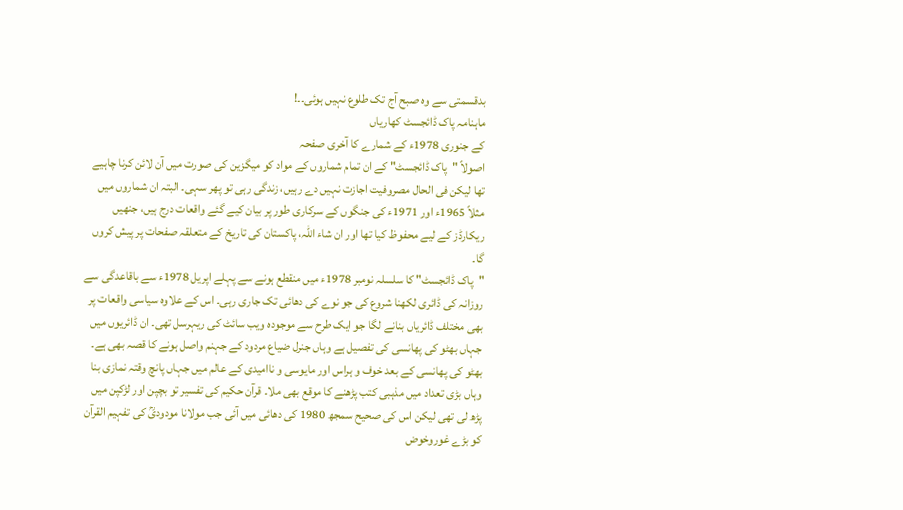بدقسمتی سے وہ صبح آج تک طلوع نہیں ہوئی۔۔!
ماہنامہ پاک ڈائجسٹ کھاریاں
کے جنوری 1978ء کے شمارے کا آخری صفحہ
اصولاً "پاک ڈائجسٹ" کے ان تمام شماروں کے مواد کو میگزین کی صورت میں آن لائن کرنا چاہیے تھا لیکن فی الحال مصروفیت اجازت نہیں دے رہیں، زندگی رہی تو پھر سہی۔ البتہ ان شماروں میں مثلاً 1965ء اور 1971ء کی جنگوں کے سرکاری طور پر بیان کیے گئے واقعات درج ہیں، جنھیں ریکارڈز کے لیے محفوظ کیا تھا اور ان شاء اللہ، پاکستان کی تاریخ کے متعلقہ صفحات پر پیش کروں گا۔
"پاک ڈائجسٹ" کا سلسلہ نومبر 1978ء میں منقطع ہونے سے پہلے اپریل 1978ء سے باقاعدگی سے روزانہ کی ڈائری لکھنا شروع کی جو نوے کی دھائی تک جاری رہی۔ اس کے علاوہ سیاسی واقعات پر بھی مختلف ڈائریاں بنانے لگا جو ایک طرح سے موجودہ ویب سائٹ کی ریہرسل تھی۔ ان ڈائریوں میں جہاں بھٹو کی پھانسی کی تفصیل ہے وہاں جنرل ضیاع مردود کے جہنم واصل ہونے کا قصہ بھی ہے۔
بھٹو کی پھانسی کے بعد خوف و ہراس اور مایوسی و ناامیدی کے عالم میں جہاں پانچ وقتہ نمازی بنا وہاں بڑی تعداد میں مذہبی کتب پڑھنے کا موقع بھی ملا۔ قرآن حکیم کی تفسیر تو بچپن اور لڑکپن میں پڑھ لی تھی لیکن اس کی صحیح سمجھ 1980 کی دھائی میں آئی جب مولانا مودودیؒ کی تفہیم القرآن کو بڑے غوروخوض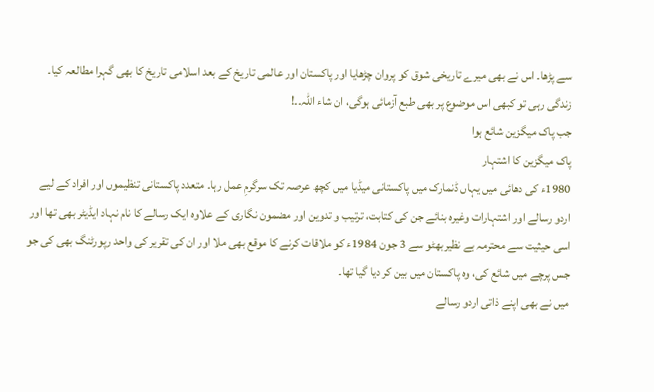سے پڑھا۔ اس نے بھی میرے تاریخی شوق کو پروان چڑھایا اور پاکستان اور عالمی تاریخ کے بعد اسلامی تاریخ کا بھی گہرا مطالعہ کیا۔ زندگی رہی تو کبھی اس موضوع پر بھی طبع آزمائی ہوگی، ان شاء اللہ۔۔!
جب پاک میگزین شائع ہوا
پاک میگزین کا اشتہار
1980ء کی دھائی میں یہاں ڈنمارک میں پاکستانی میڈیا میں کچھ عرصہ تک سرگرمِ عمل رہا۔ متعدد پاکستانی تنظیموں اور افراد کے لیے اردو رسالے اور اشتہارات وغیرہ بنائے جن کی کتابت، ترتیب و تدوین اور مضمون نگاری کے علاوہ ایک رسالے کا نام نہاد ایڈیٹر بھی تھا اور اسی حیثیت سے محترمہ بے نظیربھٹو سے 3 جون 1984ء کو ملاقات کرنے کا موقع بھی ملا اور ان کی تقریر کی واحد رپورٹنگ بھی کی جو جس پرچے میں شائع کی، وہ پاکستان میں بین کر دیا گیا تھا۔
میں نے بھی اپنے ذاتی اردو رسالے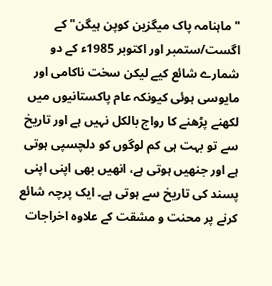"ماہنامہ پاک میگزین کوپن ہیگن" کے اگست/ستمبر اور اکتوبر 1985ء کے دو شمارے شائع کیے لیکن سخت ناکامی اور مایوسی ہوئی کیونکہ عام پاکستانیوں میں لکھنے پڑھنے کا رواج بالکل نہیں ہے اور تاریخ سے تو بہت ہی کم لوگوں کو دلچسپی ہوتی ہے اور جنھیں ہوتی ہے، انھیں بھی اپنی اپنی پسند کی تاریخ سے ہوتی ہے۔ ایک پرچہ شائع کرنے پر محنت و مشقت کے علاوہ اخراجات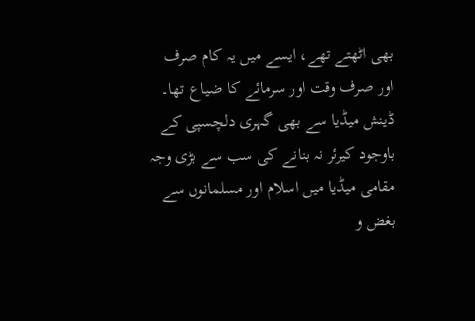بھی اٹھتے تھے، ایسے میں یہ کام صرف اور صرف وقت اور سرمائے کا ضیاع تھا۔
ڈینش میڈیا سے بھی گہری دلچسپی کے باوجود کیرئر نہ بنانے کی سب سے بڑی وجہ مقامی میڈیا میں اسلام اور مسلمانوں سے بغض و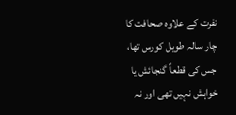نفرت کے علاوہ صحافت کا چار سالہ طویل کورس تھا، جس کی قطعاً گنجائش یا خواہش نہیں تھی اور نہ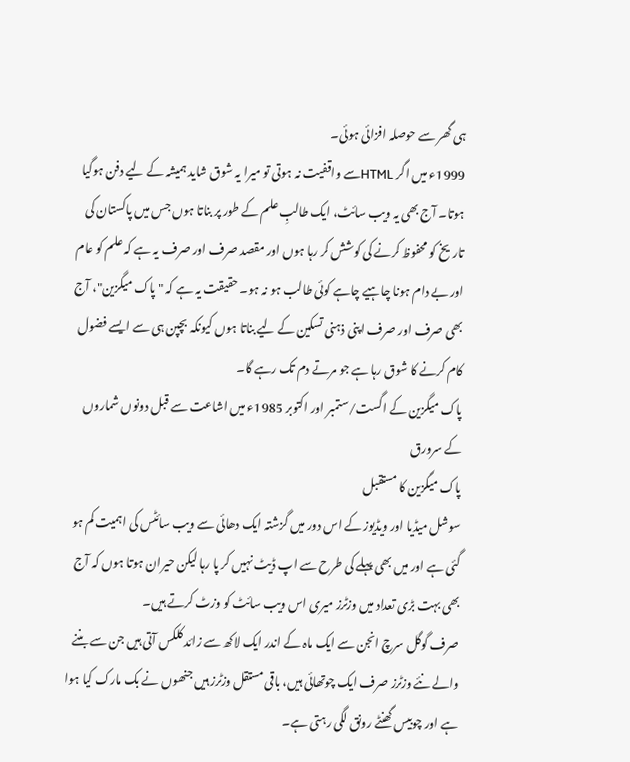ہی گھر سے حوصلہ افزائی ہوئی۔
1999ء میں اگر HTMLسے واقفیت نہ ہوتی تو میرا یہ شوق شاید ہمیشہ کے لیے دفن ہوگیا ہوتا۔ آج بھی یہ ویب سائٹ، ایک طالبِ علم کے طور پر بناتا ہوں جس میں پاکستان کی تاریخ کو محفوظ کرنے کی کوشش کر رہا ہوں اور مقصد صرف اور صرف یہ ہے کہ علم کو عام اور بے دام ہونا چاہیے چاہے کوئی طالب ہو نہ ہو۔ حقیقت یہ ہے کہ "پاک میگزین"، آج بھی صرف اور صرف اپنی ذہنی تسکین کے لیے بناتا ہوں کیونکہ بچپن ہی سے ایسے فضول کام کرنے کا شوق رہا ہے جو مرتے دم تک رہے گا۔
پاک میگزین کے اگست/ستمبر اور اکتوبر 1985ء میں اشاعت سے قبل دونوں شماروں کے سرورق
پاک میگزین کا مستقبل
سوشل میڈیا اور ویڈیوز کے اس دور میں گزشتہ ایک دھائی سے ویب سائٹس کی اہمیت کم ہو گئی ہے اور میں بھی پہلے کی طرح سے اپ ڈیٹ نہیں کر پا رہا لیکن حیران ہوتا ہوں کہ آج بھی بہت بڑی تعداد میں وزٹرز میری اس ویب سائٹ کو وزٹ کرتے ہیں۔
صرف گوگل سرچ انجن سے ایک ماہ کے اندر ایک لاکھ سے زائد کلکس آتی ہیں جن سے بننے والے نئے وزٹرز صرف ایک چوتھائی ہیں، باقی مستقل وزٹرز ہیں جنھوں نے بک مارک کیا ہوا ہے اور چوبیس گھنٹے رونق لگی رہتی ہے۔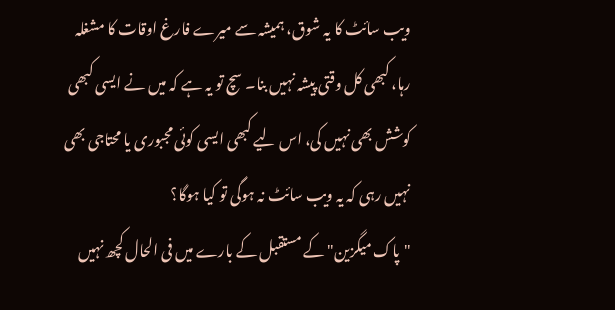ویب سائٹ کا یہ شوق، ہمیشہ سے میرے فارغ اوقات کا مشغلہ رہا، کبھی کل وقتی پیشہ نہیں بنا۔ سچ تو یہ ہے کہ میں نے ایسی کبھی کوشش بھی نہیں کی، اس لیے کبھی ایسی کوئی مجبوری یا محتاجی بھی نہیں رہی کہ یہ ویب سائٹ نہ ہوگی تو کیا ہوگا؟
"پاک میگزین" کے مستقبل کے بارے میں فی الحال کچھ نہیں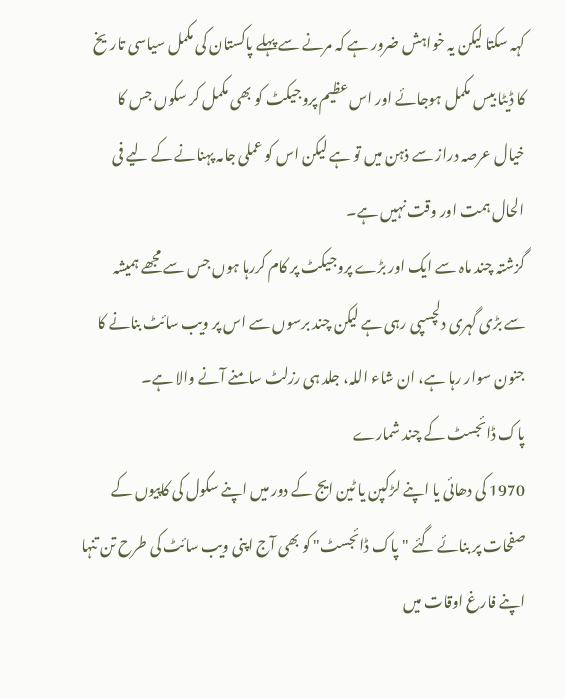کہہ سکتا لیکن یہ خواہش ضرور ہے کہ مرنے سے پہلے پاکستان کی مکمل سیاسی تاریخ کا ڈیٹا بیس مکمل ہوجائے اور اس عظیم پروجیکٹ کو بھی مکمل کر سکوں جس کا خیال عرصہ دراز سے ذہن میں تو ہے لیکن اس کو عملی جامہ پہنانے کے لیے فی الحال ہمت اور وقت نہیں ہے۔
گزشتہ چند ماہ سے ایک اور بڑے پروجیکٹ پر کام کررہا ہوں جس سے مجھے ہمیشہ سے بڑی گہری دلچسپی رہی ہے لیکن چند برسوں سے اس پر ویب سائٹ بنانے کا جنون سوار رہا ہے، ان شاء اللہ، جلد ہی رزلٹ سامنے آنے والا ہے۔
پاک ڈائجسٹ کے چند شمارے
1970 کی دھائی یا اپنے لڑکپن یا ٹین ایج کے دور میں اپنے سکول کی کاپیوں کے صفحات پر بنائے گئے "پاک ڈائجسٹ" کو بھی آج اپنی ویب سائٹ کی طرح تن تنہا اپنے فارغ اوقات میں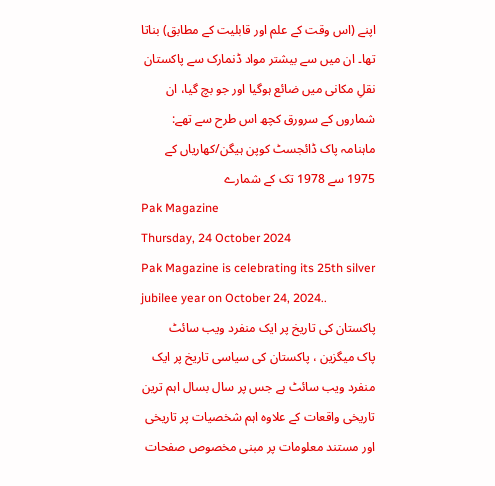اپنے (اس وقت کے علم اور قابلیت کے مطابق) بناتا تھا۔ ان میں سے بیشتر مواد ڈنمارک سے پاکستان نقلِ مکانی میں ضائع ہوگیا اور جو بچ گیا، ان شماروں کے سرورق کچھ اس طرح سے تھے:
ماہنامہ پاک ڈائجسٹ کوپن ہیگن/کھاریاں کے 1975 سے 1978 تک کے شمارے
Pak Magazine
Thursday, 24 October 2024
Pak Magazine is celebrating its 25th silver jubilee year on October 24, 2024..
پاکستان کی تاریخ پر ایک منفرد ویب سائٹ
پاک میگزین ، پاکستان کی سیاسی تاریخ پر ایک منفرد ویب سائٹ ہے جس پر سال بسال اہم ترین تاریخی واقعات کے علاوہ اہم شخصیات پر تاریخی اور مستند معلومات پر مبنی مخصوص صفحات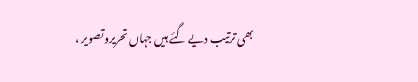بھی ترتیب دیے گئے ہیں جہاں تحریروتصویر ،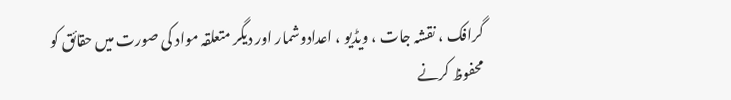گرافک ، نقشہ جات ، ویڈیو ، اعدادوشمار اور دیگر متعلقہ مواد کی صورت میں حقائق کو محفوظ کرنے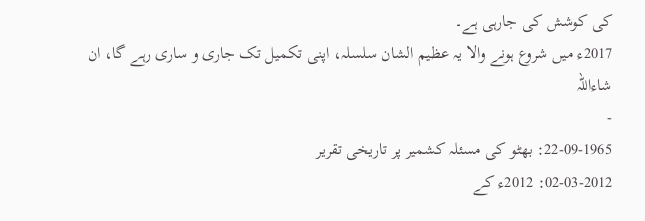کی کوشش کی جارہی ہے۔
2017ء میں شروع ہونے والا یہ عظیم الشان سلسلہ، اپنی تکمیل تک جاری و ساری رہے گا، ان شاءاللہ
-
22-09-1965: بھٹو کی مسئلہ کشمیر پر تاریخی تقریر
02-03-2012: 2012ء کے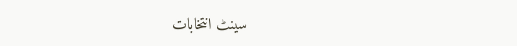سینٹ انتخابات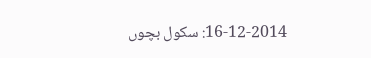16-12-2014: سکول بچوں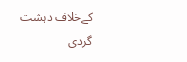کےخلاف دہشت گردی